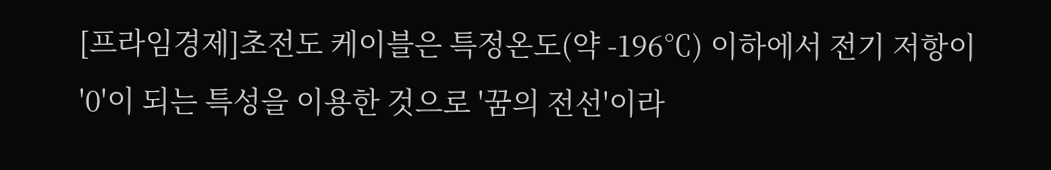[프라임경제]초전도 케이블은 특정온도(약 -196℃) 이하에서 전기 저항이 '0'이 되는 특성을 이용한 것으로 '꿈의 전선'이라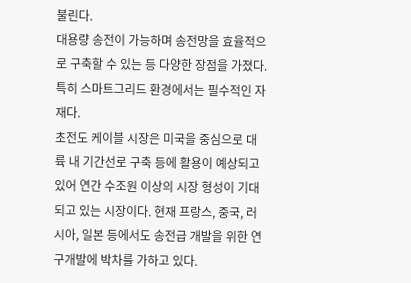불린다.
대용량 송전이 가능하며 송전망을 효율적으로 구축할 수 있는 등 다양한 장점을 가졌다. 특히 스마트그리드 환경에서는 필수적인 자재다.
초전도 케이블 시장은 미국을 중심으로 대륙 내 기간선로 구축 등에 활용이 예상되고 있어 연간 수조원 이상의 시장 형성이 기대되고 있는 시장이다. 현재 프랑스, 중국, 러시아, 일본 등에서도 송전급 개발을 위한 연구개발에 박차를 가하고 있다.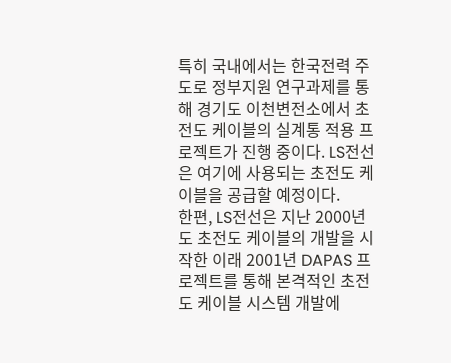특히 국내에서는 한국전력 주도로 정부지원 연구과제를 통해 경기도 이천변전소에서 초전도 케이블의 실계통 적용 프로젝트가 진행 중이다. LS전선은 여기에 사용되는 초전도 케이블을 공급할 예정이다.
한편, LS전선은 지난 2000년도 초전도 케이블의 개발을 시작한 이래 2001년 DAPAS 프로젝트를 통해 본격적인 초전도 케이블 시스템 개발에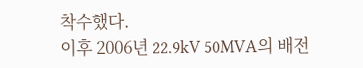착수했다.
이후 2006년 22.9kV 50MVA의 배전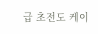급 초전도 케이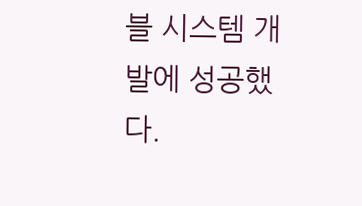블 시스템 개발에 성공했다.